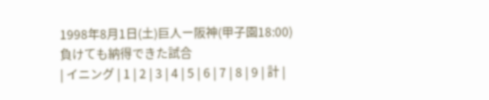1998年8月1日(土)巨人ー阪神(甲子園18:00)
負けても納得できた試合
| イニング | 1 | 2 | 3 | 4 | 5 | 6 | 7 | 8 | 9 | 計 |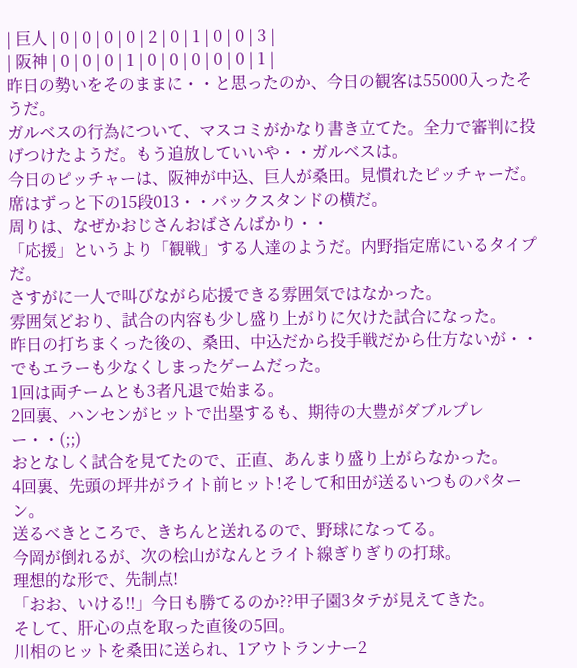| 巨人 | 0 | 0 | 0 | 0 | 2 | 0 | 1 | 0 | 0 | 3 |
| 阪神 | 0 | 0 | 0 | 1 | 0 | 0 | 0 | 0 | 0 | 1 |
昨日の勢いをそのままに・・と思ったのか、今日の観客は55000入ったそうだ。
ガルベスの行為について、マスコミがかなり書き立てた。全力で審判に投げつけたようだ。もう追放していいや・・ガルベスは。
今日のピッチャーは、阪神が中込、巨人が桑田。見慣れたピッチャーだ。
席はずっと下の15段013・・バックスタンドの横だ。
周りは、なぜかおじさんおばさんばかり・・
「応援」というより「観戦」する人達のようだ。内野指定席にいるタイプだ。
さすがに一人で叫びながら応援できる雰囲気ではなかった。
雰囲気どおり、試合の内容も少し盛り上がりに欠けた試合になった。
昨日の打ちまくった後の、桑田、中込だから投手戦だから仕方ないが・・
でもエラーも少なくしまったゲームだった。
1回は両チームとも3者凡退で始まる。
2回裏、ハンセンがヒットで出塁するも、期待の大豊がダブルプレー・・(;;)
おとなしく試合を見てたので、正直、あんまり盛り上がらなかった。
4回裏、先頭の坪井がライト前ヒット!そして和田が送るいつものパターン。
送るべきところで、きちんと送れるので、野球になってる。
今岡が倒れるが、次の桧山がなんとライト線ぎりぎりの打球。
理想的な形で、先制点!
「おお、いける!!」今日も勝てるのか??甲子園3タテが見えてきた。
そして、肝心の点を取った直後の5回。
川相のヒットを桑田に送られ、1アウトランナー2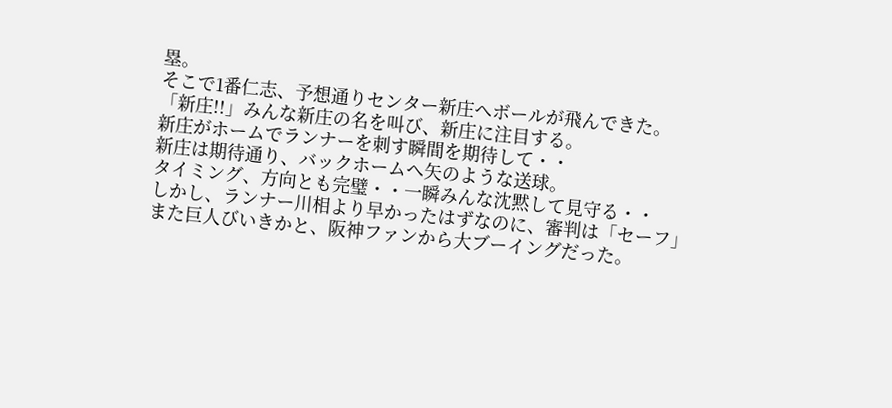塁。
そこで1番仁志、予想通りセンター新庄へボールが飛んできた。
「新庄!!」みんな新庄の名を叫び、新庄に注目する。
新庄がホームでランナーを刺す瞬間を期待して・・
新庄は期待通り、バックホームへ矢のような送球。
タイミング、方向とも完璧・・一瞬みんな沈黙して見守る・・
しかし、ランナー川相より早かったはずなのに、審判は「セーフ」
また巨人びいきかと、阪神ファンから大ブーイングだった。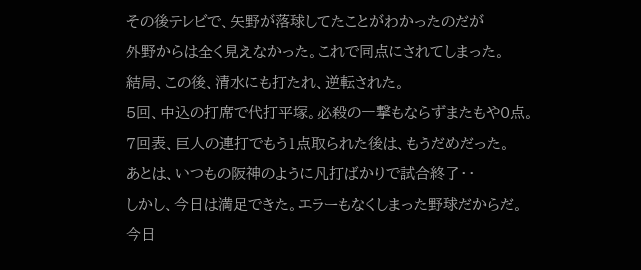その後テレビで、矢野が落球してたことがわかったのだが
外野からは全く見えなかった。これで同点にされてしまった。
結局、この後、清水にも打たれ、逆転された。
5回、中込の打席で代打平塚。必殺の一撃もならずまたもや0点。
7回表、巨人の連打でもう1点取られた後は、もうだめだった。
あとは、いつもの阪神のように凡打ばかりで試合終了・・
しかし、今日は満足できた。エラーもなくしまった野球だからだ。
今日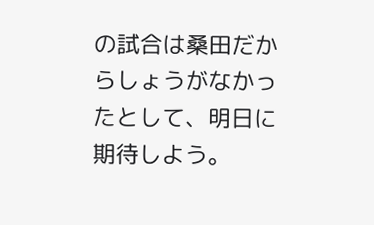の試合は桑田だからしょうがなかったとして、明日に期待しよう。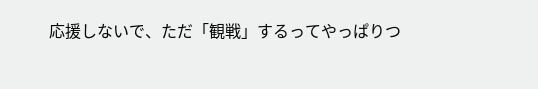応援しないで、ただ「観戦」するってやっぱりつ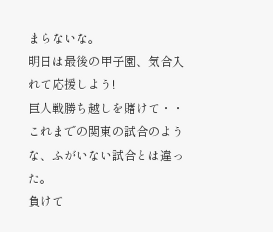まらないな。
明日は最後の甲子園、気合入れて応援しよう!
巨人戦勝ち越しを賭けて・・
これまでの関東の試合のような、ふがいない試合とは違った。
負けて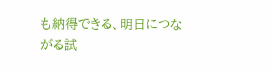も納得できる、明日につながる試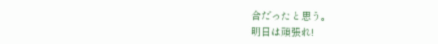合だったと思う。
明日は頑張れ!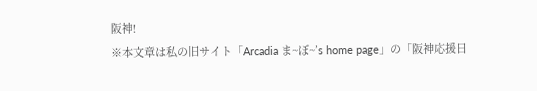阪神!
※本文章は私の旧サイト「Arcadia ま~ぼ~’s home page」の「阪神応援日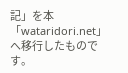記」を本「wataridori.net」へ移行したものです。